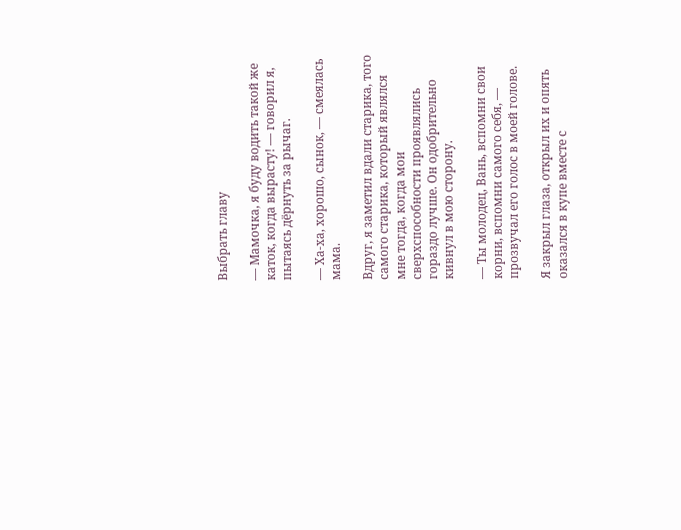Выбрать главу

— Мамочка, я буду водить такой же каток, когда вырасту! — говорил я, пытаясь дёрнуть за рычаг.

— Ха-ха, хорошо, сынок, — смеялась мама.

Вдруг, я заметил вдали старика, того самого старика, который являлся мне тогда, когда мои сверхспособности проявлялись гораздо лучше. Он одобрительно кивнул в мою сторону.

— Ты молодец, Вань, вспомни свои корни, вспомни самого себя, — прозвучал его голос в моей голове.

Я закрыл глаза, открыл их и опять оказался в купе вместе с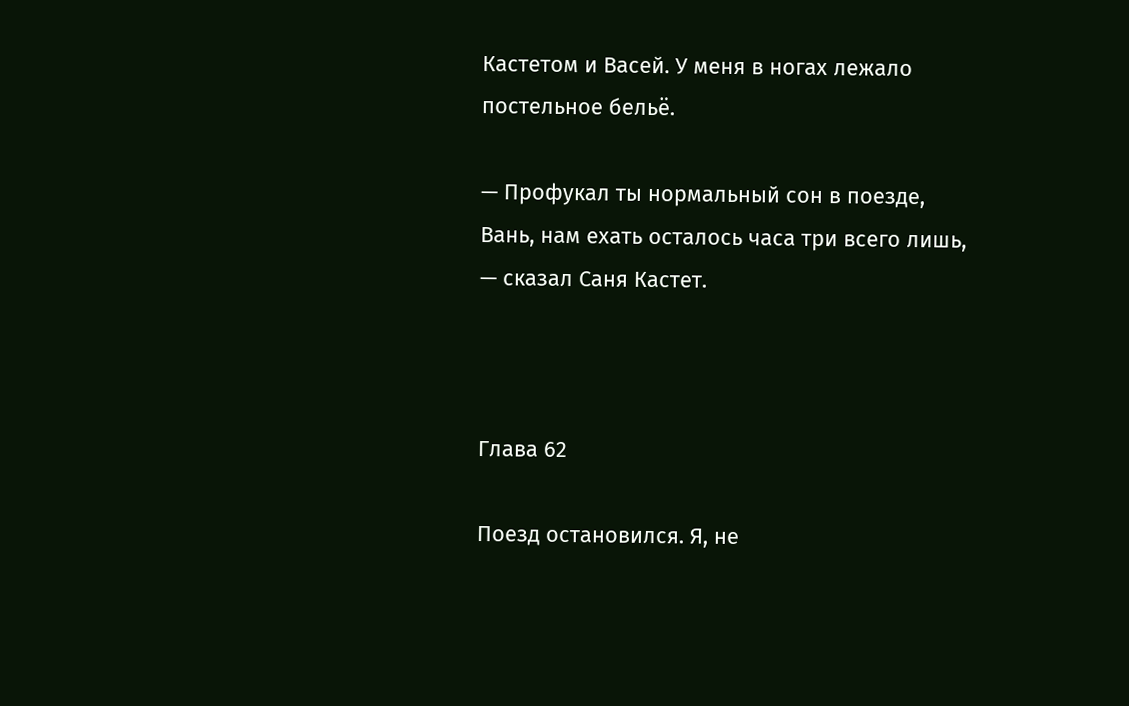Кастетом и Васей. У меня в ногах лежало постельное бельё.

— Профукал ты нормальный сон в поезде, Вань, нам ехать осталось часа три всего лишь, — сказал Саня Кастет.



Глава 62

Поезд остановился. Я, не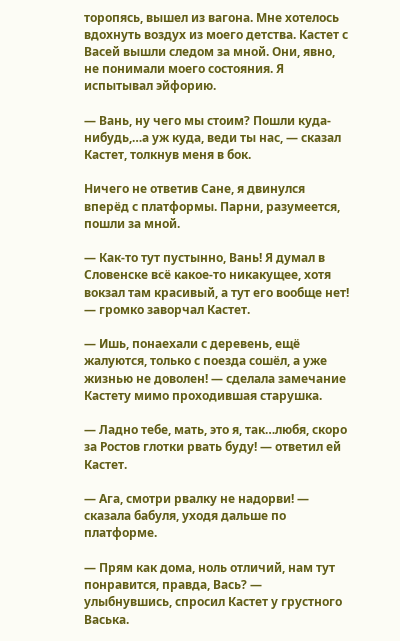торопясь, вышел из вагона. Мне хотелось вдохнуть воздух из моего детства. Кастет с Васей вышли следом за мной. Они, явно, не понимали моего состояния. Я испытывал эйфорию.

— Вань, ну чего мы стоим? Пошли куда-нибудь,…а уж куда, веди ты нас, — сказал Кастет, толкнув меня в бок.

Ничего не ответив Сане, я двинулся вперёд с платформы. Парни, разумеется, пошли за мной.

— Как-то тут пустынно, Вань! Я думал в Словенске всё какое-то никакущее, хотя вокзал там красивый, а тут его вообще нет! — громко заворчал Кастет.

— Ишь, понаехали с деревень, ещё жалуются, только с поезда сошёл, а уже жизнью не доволен! — сделала замечание Кастету мимо проходившая старушка.

— Ладно тебе, мать, это я, так…любя, скоро за Ростов глотки рвать буду! — ответил ей Кастет.

— Ага, смотри рвалку не надорви! — сказала бабуля, уходя дальше по платформе.

— Прям как дома, ноль отличий, нам тут понравится, правда, Вась? — улыбнувшись, спросил Кастет у грустного Васька.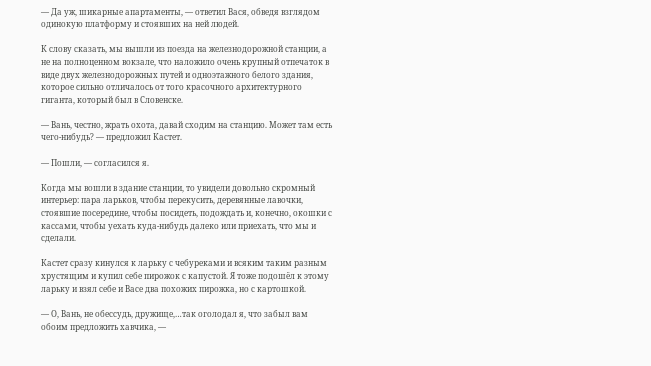— Да уж, шикарные апартаменты, — ответил Вася, обведя взглядом одинокую платформу и стоявших на ней людей.

К слову сказать, мы вышли из поезда на железнодорожной станции, а не на полноценном вокзале, что наложило очень крупный отпечаток в виде двух железнодорожных путей и одноэтажного белого здания, которое сильно отличалось от того красочного архитектурного гиганта, который был в Словенске.

— Вань, честно, жрать охота, давай сходим на станцию. Может там есть чего-нибудь? — предложил Кастет.

— Пошли, — согласился я.

Когда мы вошли в здание станции, то увидели довольно скромный интерьер: пара ларьков, чтобы перекусить, деревянные лавочки, стоявшие посередине, чтобы посидеть, подождать и, конечно, окошки с кассами, чтобы уехать куда-нибудь далеко или приехать, что мы и сделали.

Кастет сразу кинулся к ларьку с чебуреками и всяким таким разным хрустящим и купил себе пирожок с капустой. Я тоже подошёл к этому ларьку и взял себе и Васе два похожих пирожка, но с картошкой.

— О, Вань, не обессудь, дружище,…так оголодал я, что забыл вам обоим предложить хавчика, —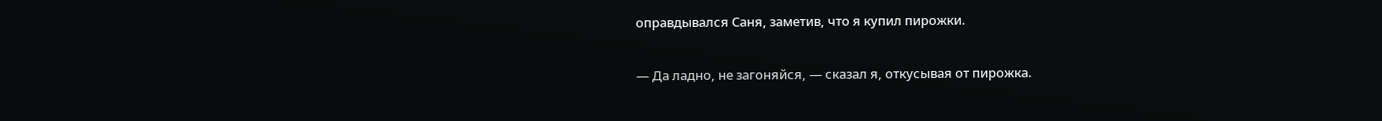оправдывался Саня, заметив, что я купил пирожки.

— Да ладно, не загоняйся, — сказал я, откусывая от пирожка.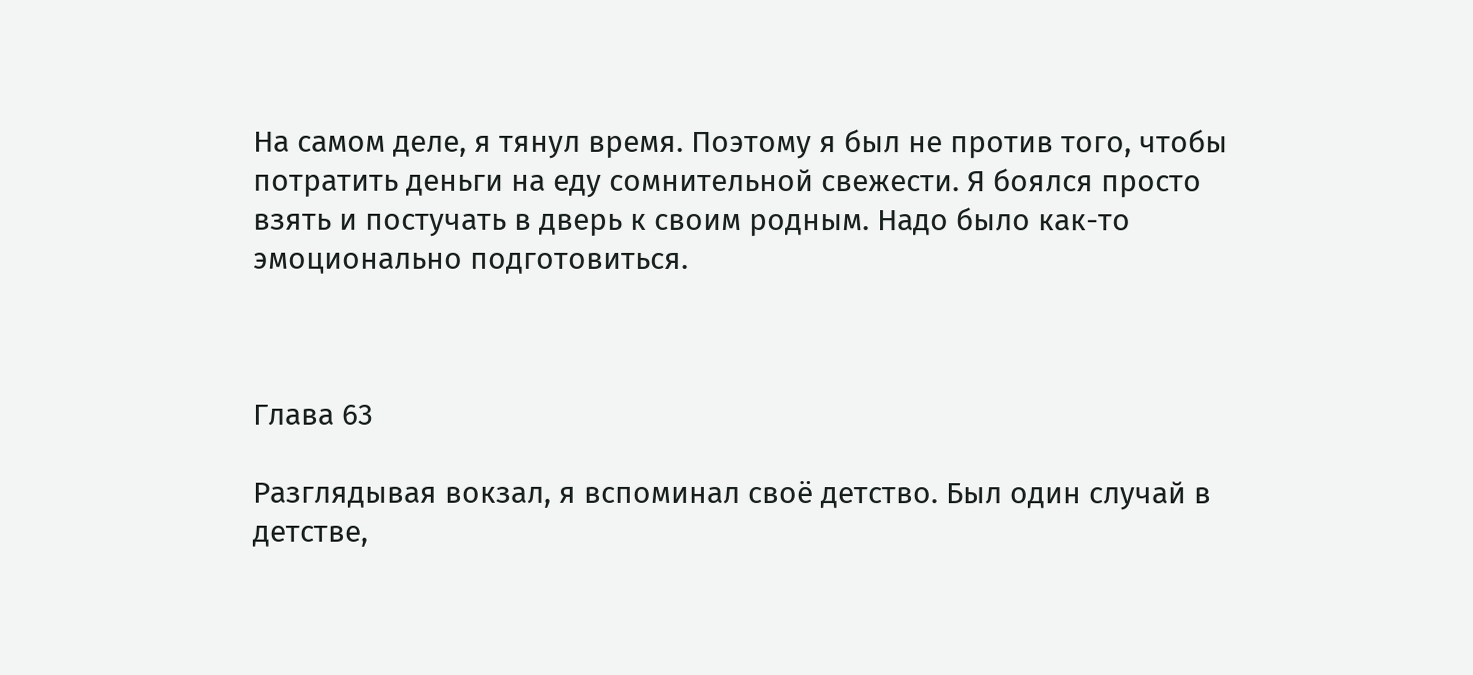На самом деле, я тянул время. Поэтому я был не против того, чтобы потратить деньги на еду сомнительной свежести. Я боялся просто взять и постучать в дверь к своим родным. Надо было как-то эмоционально подготовиться.



Глава 63

Разглядывая вокзал, я вспоминал своё детство. Был один случай в детстве,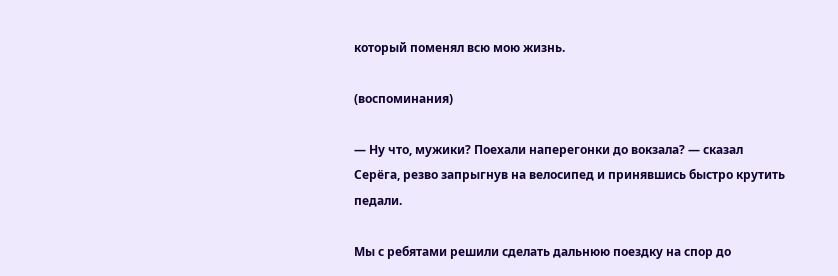который поменял всю мою жизнь.

(воспоминания)

— Ну что, мужики? Поехали наперегонки до вокзала? — сказал Серёга, резво запрыгнув на велосипед и принявшись быстро крутить педали.

Мы с ребятами решили сделать дальнюю поездку на спор до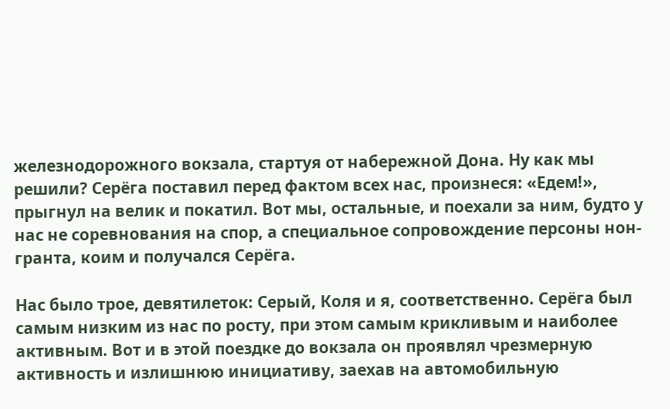железнодорожного вокзала, стартуя от набережной Дона. Ну как мы решили? Серёга поставил перед фактом всех нас, произнеся: «Едем!», прыгнул на велик и покатил. Вот мы, остальные, и поехали за ним, будто у нас не соревнования на спор, а специальное сопровождение персоны нон-гранта, коим и получался Серёга.

Нас было трое, девятилеток: Серый, Коля и я, соответственно. Серёга был самым низким из нас по росту, при этом самым крикливым и наиболее активным. Вот и в этой поездке до вокзала он проявлял чрезмерную активность и излишнюю инициативу, заехав на автомобильную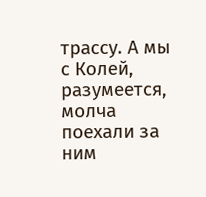трассу. А мы с Колей, разумеется, молча поехали за ним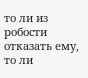то ли из робости отказать ему, то ли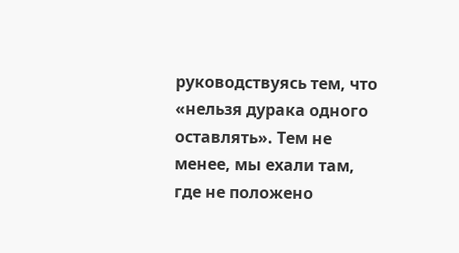руководствуясь тем, что «нельзя дурака одного оставлять». Тем не менее, мы ехали там, где не положено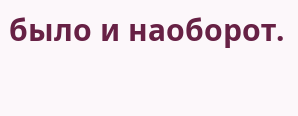было и наоборот.